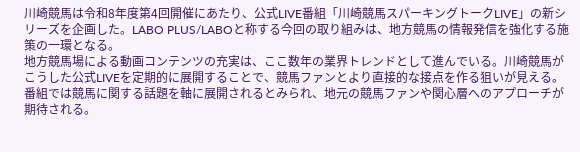川崎競馬は令和8年度第4回開催にあたり、公式LIVE番組「川崎競馬スパーキングトークLIVE」の新シリーズを企画した。LABO PLUS/LABOと称する今回の取り組みは、地方競馬の情報発信を強化する施策の一環となる。
地方競馬場による動画コンテンツの充実は、ここ数年の業界トレンドとして進んでいる。川崎競馬がこうした公式LIVEを定期的に展開することで、競馬ファンとより直接的な接点を作る狙いが見える。番組では競馬に関する話題を軸に展開されるとみられ、地元の競馬ファンや関心層へのアプローチが期待される。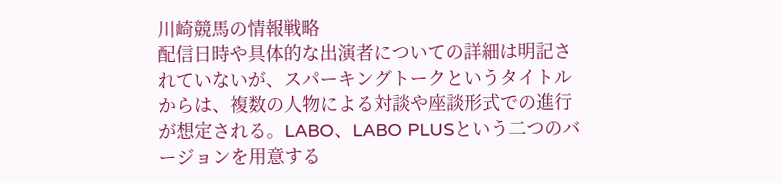川崎競馬の情報戦略
配信日時や具体的な出演者についての詳細は明記されていないが、スパーキングトークというタイトルからは、複数の人物による対談や座談形式での進行が想定される。LABO、LABO PLUSという二つのバージョンを用意する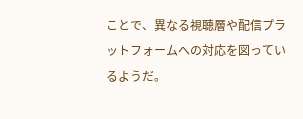ことで、異なる視聴層や配信プラットフォームへの対応を図っているようだ。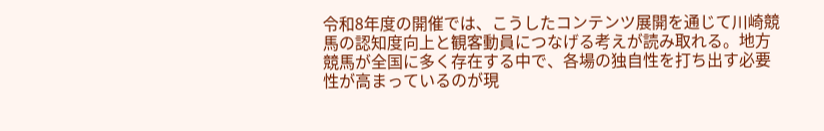令和8年度の開催では、こうしたコンテンツ展開を通じて川崎競馬の認知度向上と観客動員につなげる考えが読み取れる。地方競馬が全国に多く存在する中で、各場の独自性を打ち出す必要性が高まっているのが現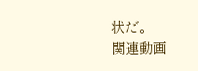状だ。
関連動画